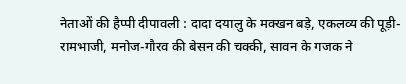नेताओं की हैप्पी दीपावली : दादा दयालु के मक्खन बड़े, एकलव्य की पूड़ी-रामभाजी, मनोज-गौरव की बेसन की चक्की, सावन के गजक ने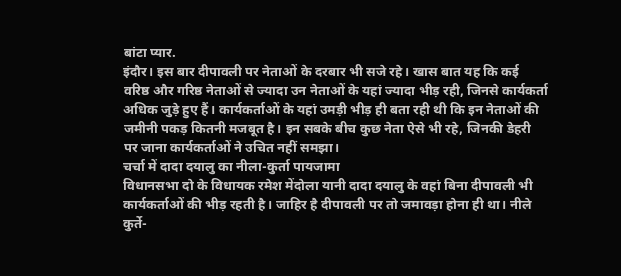बांटा प्यार.
इंदौर। इस बार दीपावली पर नेताओं के दरबार भी सजे रहे। खास बात यह कि कई वरिष्ठ और गरिष्ठ नेताओं से ज्यादा उन नेताओं के यहां ज्यादा भीड़ रही, जिनसे कार्यकर्ता अधिक जुड़े हुए हैं। कार्यकर्ताओं के यहां उमड़ी भीड़ ही बता रही थी कि इन नेताओं की जमीनी पकड़ कितनी मजबूत है। इन सबके बीच कुछ नेता ऐसे भी रहे, जिनकी डेहरी पर जाना कार्यकर्ताओं ने उचित नहीं समझा।
चर्चा में दादा दयालु का नीला-कुर्ता पायजामा
विधानसभा दो के विधायक रमेश मेंदोला यानी दादा दयालु के वहां बिना दीपावली भी कार्यकर्ताओं की भीड़ रहती है। जाहिर है दीपावली पर तो जमावड़ा होना ही था। नीले कुर्ते-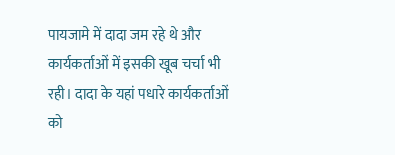पायजामे में दादा जम रहे थे और कार्यकर्ताओं में इसकी खूब चर्चा भी रही। दादा के यहां पधारे कार्यकर्ताओं को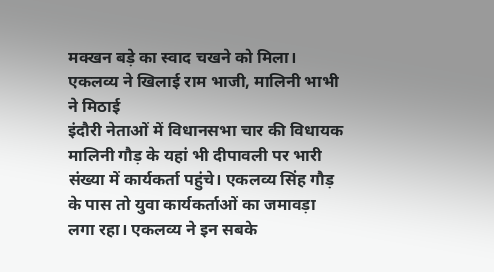मक्खन बड़े का स्वाद चखने को मिला।
एकलव्य ने खिलाई राम भाजी, मालिनी भाभी ने मिठाई
इंदौरी नेताओं में विधानसभा चार की विधायक मालिनी गौड़ के यहां भी दीपावली पर भारी संख्या में कार्यकर्ता पहुंचे। एकलव्य सिंह गौड़ के पास तो युवा कार्यकर्ताओं का जमावड़ा लगा रहा। एकलव्य ने इन सबके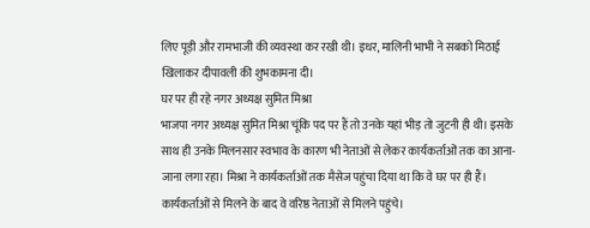लिए पूड़ी और रामभाजी की व्यवस्था कर रखी थी। इधर, मालिनी भाभी ने सबको मिठाई खिलाकर दीपावली की शुभकामना दी।
घर पर ही रहे नगर अध्यक्ष सुमित मिश्रा
भाजपा नगर अध्यक्ष सुमित मिश्रा चूंकि पद पर हैं तो उनके यहां भीड़ तो जुटनी ही थी। इसके साथ ही उनके मिलनसार स्वभाव के कारण भी नेताओं से लेकर कार्यकर्ताओं तक का आना-जाना लगा रहा। मिश्रा ने कार्यकर्ताओं तक मैसेज पहुंचा दिया था कि वे घर पर ही हैं। कार्यकर्ताओं से मिलने के बाद वे वरिष्ठ नेताओं से मिलने पहुंचे।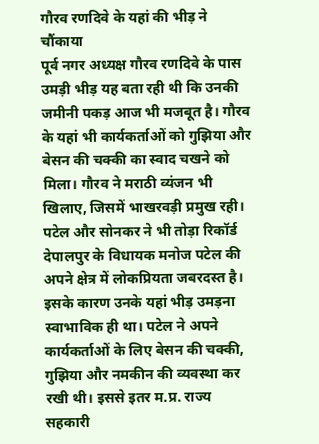गौरव रणदिवे के यहां की भीड़ ने चौंकाया
पूर्व नगर अध्यक्ष गौरव रणदिवे के पास उमड़ी भीड़ यह बता रही थी कि उनकी जमीनी पकड़ आज भी मजबूत है। गौरव के यहां भी कार्यकर्ताओं को गुझिया और बेसन की चक्की का स्वाद चखने को मिला। गौरव ने मराठी व्यंजन भी खिलाए, जिसमें भाखरवड़ी प्रमुख रही।
पटेल और सोनकर ने भी तोड़ा रिकॉर्ड
देपालपुर के विधायक मनोज पटेल की अपने क्षेत्र में लोकप्रियता जबरदस्त है। इसके कारण उनके यहां भीड़ उमड़ना स्वाभाविक ही था। पटेल ने अपने कार्यकर्ताओं के लिए बेसन की चक्की, गुझिया और नमकीन की व्यवस्था कर रखी थी। इससे इतर म.प्र. राज्य सहकारी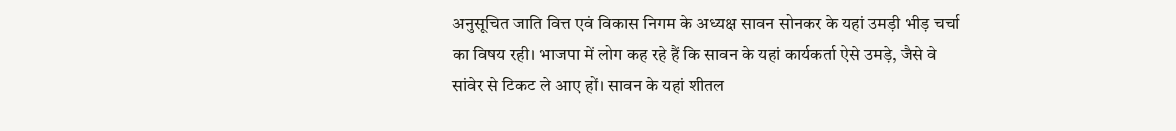अनुसूचित जाति वित्त एवं विकास निगम के अध्यक्ष सावन सोनकर के यहां उमड़ी भीड़ चर्चा का विषय रही। भाजपा में लोग कह रहे हैं कि सावन के यहां कार्यकर्ता ऐसे उमड़े, जैसे वे सांवेर से टिकट ले आए हों। सावन के यहां शीतल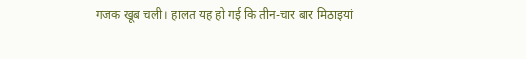गजक खूब चली। हालत यह हो गई कि तीन-चार बार मिठाइयां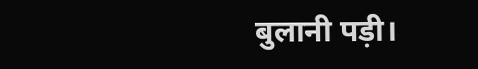बुलानी पड़ी।